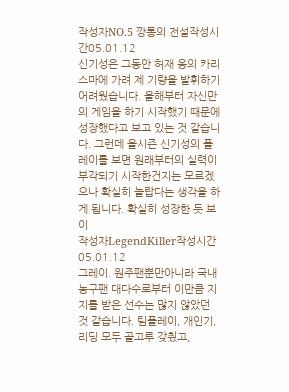작성자NO.5 깡통의 전설작성시간05.01.12
신기성은 그동안 허재 옹의 카리스마에 가려 제 기량을 발휘하기 어려웠습니다. 올해부터 자신만의 게임을 하기 시작했기 때문에 성장했다고 보고 있는 것 같습니다. 그런데 올시즌 신기성의 플레이를 보면 원래부터의 실력이 부각되기 시작한건지는 모르겠으나 확실히 놀랍다는 생각을 하게 됩니다. 확실히 성장한 듯 보이
작성자LegendKiller작성시간05.01.12
그레이. 원주팬뿐만아니라 국내농구팬 대다수로부터 이만큼 지지를 받은 선수는 많지 않았던 것 같습니다. 팀플레이, 개인기, 리딩 모두 골고루 갖췄고,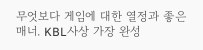무엇보다 게임에 대한 열정과 좋은 매너. KBL사상 가장 완성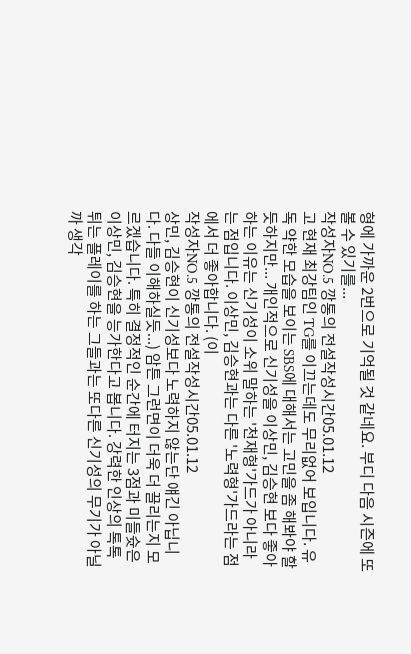형에 가까운 2번으로 기억될 것 같네요. 부디 다음 시즌에 또 볼 수 있기를...
작성자NO.5 깡통의 전설작성시간05.01.12
고 현재 최강팀인 TG를 이끄는데도 무리없어 보입니다. 유독 약한 모습을 보이는 SBS에 대해서는 고민을 좀 해봐야 할 듯하지만... 개인적으로 신기성을 이상민, 김승현 보다 좋아하는 이유는 신기성이 소위 말하는 '천재형'가드가 아니라는 점입니다. 이상민, 김승현과는 다른 '노력형'가드라는 점에서 더 좋아합니다. (이
작성자NO.5 깡통의 전설작성시간05.01.12
상민, 김승현이 신기성보다 노력하지 않는단 얘긴 아닙니다. 다들 이해하실듯...) 암튼 그런면이 더욱 더 끌리는지 모르겠습니다. 특히 결정적인 순간에 터지는 3점과 미들슛은 이상민, 김승현을 능가한다고 봅니다. 강력한 인상의 톡톡 튀는 플레이를 하는 그들과는 또다른 신기성의 무기가 아닐까 생각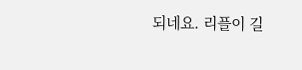되네요. 리플이 길